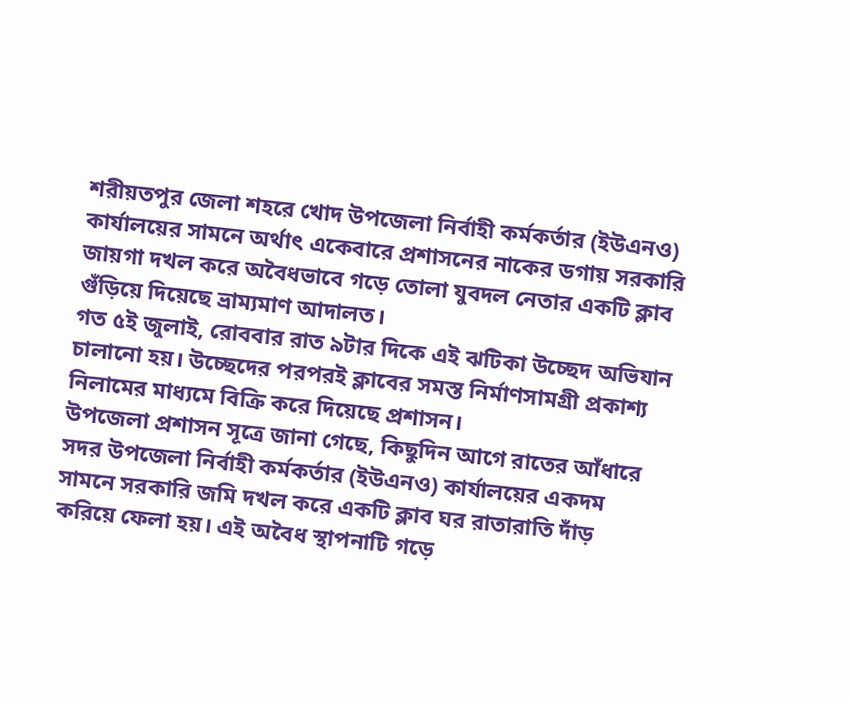শরীয়তপুর জেলা শহরে খোদ উপজেলা নির্বাহী কর্মকর্তার (ইউএনও) কার্যালয়ের সামনে অর্থাৎ একেবারে প্রশাসনের নাকের ডগায় সরকারি জায়গা দখল করে অবৈধভাবে গড়ে তোলা যুবদল নেতার একটি ক্লাব গুঁড়িয়ে দিয়েছে ভ্রাম্যমাণ আদালত।
গত ৫ই জুলাই, রোববার রাত ৯টার দিকে এই ঝটিকা উচ্ছেদ অভিযান চালানো হয়। উচ্ছেদের পরপরই ক্লাবের সমস্ত নির্মাণসামগ্রী প্রকাশ্য নিলামের মাধ্যমে বিক্রি করে দিয়েছে প্রশাসন।
উপজেলা প্রশাসন সূত্রে জানা গেছে, কিছুদিন আগে রাতের আঁধারে সদর উপজেলা নির্বাহী কর্মকর্তার (ইউএনও) কার্যালয়ের একদম সামনে সরকারি জমি দখল করে একটি ক্লাব ঘর রাতারাতি দাঁড় করিয়ে ফেলা হয়। এই অবৈধ স্থাপনাটি গড়ে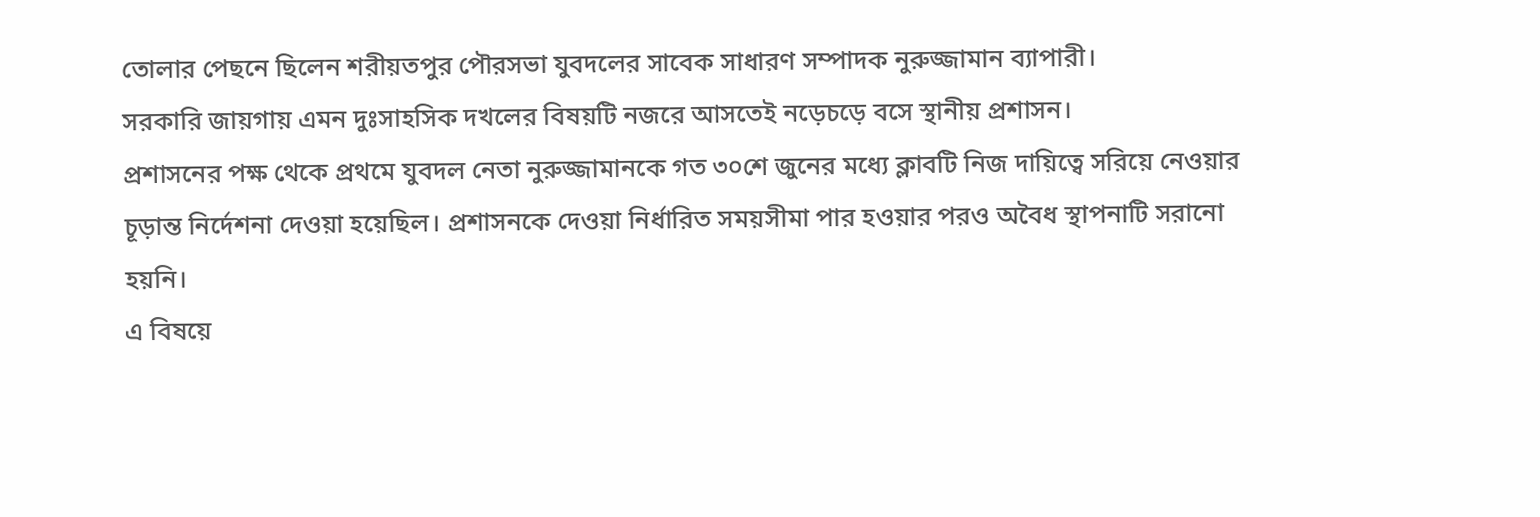তোলার পেছনে ছিলেন শরীয়তপুর পৌরসভা যুবদলের সাবেক সাধারণ সম্পাদক নুরুজ্জামান ব্যাপারী।
সরকারি জায়গায় এমন দুঃসাহসিক দখলের বিষয়টি নজরে আসতেই নড়েচড়ে বসে স্থানীয় প্রশাসন।
প্রশাসনের পক্ষ থেকে প্রথমে যুবদল নেতা নুরুজ্জামানকে গত ৩০শে জুনের মধ্যে ক্লাবটি নিজ দায়িত্বে সরিয়ে নেওয়ার চূড়ান্ত নির্দেশনা দেওয়া হয়েছিল। প্রশাসনকে দেওয়া নির্ধারিত সময়সীমা পার হওয়ার পরও অবৈধ স্থাপনাটি সরানো হয়নি।
এ বিষয়ে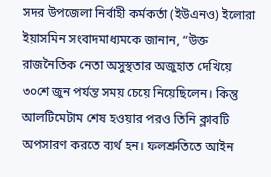সদর উপজেলা নির্বাহী কর্মকর্তা (ইউএনও) ইলোরা ইয়াসমিন সংবাদমাধ্যমকে জানান, “উক্ত রাজনৈতিক নেতা অসুস্থতার অজুহাত দেখিয়ে ৩০শে জুন পর্যন্ত সময় চেয়ে নিয়েছিলেন। কিন্তু আলটিমেটাম শেষ হওয়ার পরও তিনি ক্লাবটি অপসারণ করতে ব্যর্থ হন। ফলশ্রুতিতে আইন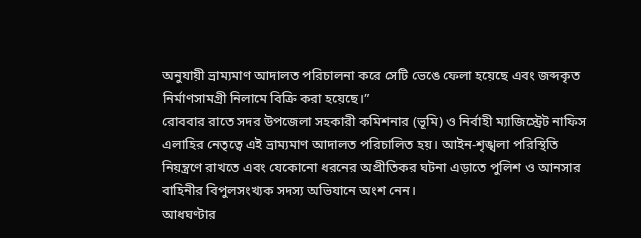অনুযায়ী ভ্রাম্যমাণ আদালত পরিচালনা করে সেটি ভেঙে ফেলা হয়েছে এবং জব্দকৃত নির্মাণসামগ্রী নিলামে বিক্রি করা হয়েছে।”
রোববার রাতে সদর উপজেলা সহকারী কমিশনার (ভূমি) ও নির্বাহী ম্যাজিস্ট্রেট নাফিস এলাহির নেতৃত্বে এই ভ্রাম্যমাণ আদালত পরিচালিত হয়। আইন-শৃঙ্খলা পরিস্থিতি নিয়ন্ত্রণে রাখতে এবং যেকোনো ধরনের অপ্রীতিকর ঘটনা এড়াতে পুলিশ ও আনসার বাহিনীর বিপুলসংখ্যক সদস্য অভিযানে অংশ নেন।
আধঘণ্টার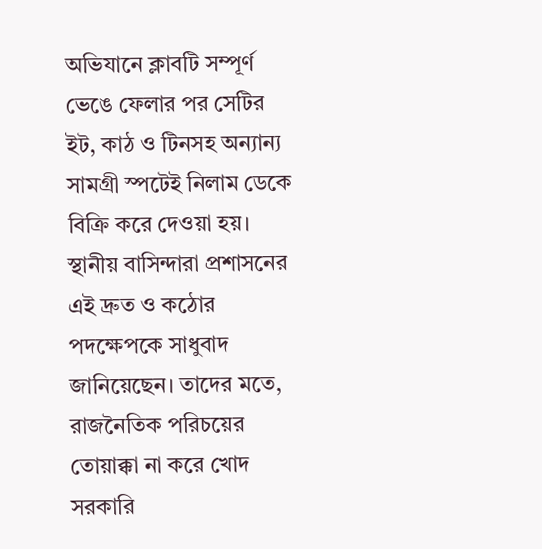অভিযানে ক্লাবটি সম্পূর্ণ ভেঙে ফেলার পর সেটির ইট, কাঠ ও টিনসহ অন্যান্য সামগ্রী স্পটেই নিলাম ডেকে বিক্রি করে দেওয়া হয়।
স্থানীয় বাসিন্দারা প্রশাসনের এই দ্রুত ও কঠোর পদক্ষেপকে সাধুবাদ জানিয়েছেন। তাদের মতে, রাজনৈতিক পরিচয়ের তোয়াক্কা না করে খোদ সরকারি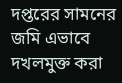দপ্তরের সামনের জমি এভাবে দখলমুক্ত করা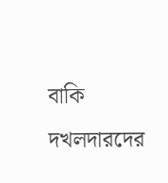বাকি দখলদারদের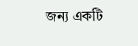জন্য একটি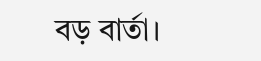বড় বার্তা।